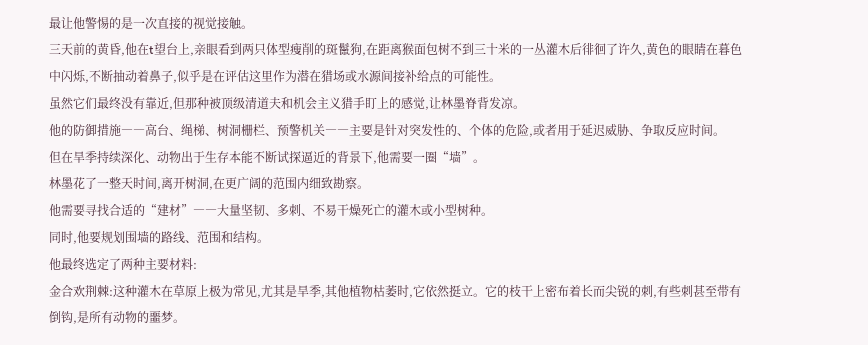最让他警惕的是一次直接的视觉接触。
三天前的黄昏,他在t望台上,亲眼看到两只体型瘦削的斑鬣狗,在距离猴面包树不到三十米的一丛灌木后徘徊了许久,黄色的眼睛在暮色中闪烁,不断抽动着鼻子,似乎是在评估这里作为潜在猎场或水源间接补给点的可能性。
虽然它们最终没有靠近,但那种被顶级清道夫和机会主义猎手盯上的感觉,让林墨脊背发凉。
他的防御措施――高台、绳梯、树洞栅栏、预警机关――主要是针对突发性的、个体的危险,或者用于延迟威胁、争取反应时间。
但在旱季持续深化、动物出于生存本能不断试探逼近的背景下,他需要一圈“墙”。
林墨花了一整天时间,离开树洞,在更广阔的范围内细致勘察。
他需要寻找合适的“建材”――大量坚韧、多刺、不易干燥死亡的灌木或小型树种。
同时,他要规划围墙的路线、范围和结构。
他最终选定了两种主要材料:
金合欢荆棘:这种灌木在草原上极为常见,尤其是旱季,其他植物枯萎时,它依然挺立。它的枝干上密布着长而尖锐的刺,有些刺甚至带有倒钩,是所有动物的噩梦。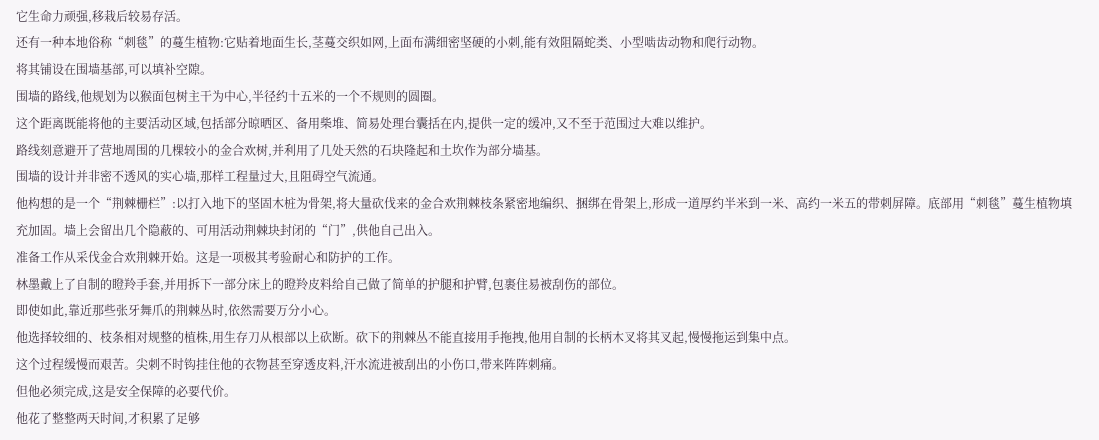它生命力顽强,移栽后较易存活。
还有一种本地俗称“刺毯”的蔓生植物:它贴着地面生长,茎蔓交织如网,上面布满细密坚硬的小刺,能有效阻隔蛇类、小型啮齿动物和爬行动物。
将其铺设在围墙基部,可以填补空隙。
围墙的路线,他规划为以猴面包树主干为中心,半径约十五米的一个不规则的圆圈。
这个距离既能将他的主要活动区域,包括部分晾晒区、备用柴堆、简易处理台囊括在内,提供一定的缓冲,又不至于范围过大难以维护。
路线刻意避开了营地周围的几棵较小的金合欢树,并利用了几处天然的石块隆起和土坎作为部分墙基。
围墙的设计并非密不透风的实心墙,那样工程量过大,且阻碍空气流通。
他构想的是一个“荆棘栅栏”:以打入地下的坚固木桩为骨架,将大量砍伐来的金合欢荆棘枝条紧密地编织、捆绑在骨架上,形成一道厚约半米到一米、高约一米五的带刺屏障。底部用“刺毯”蔓生植物填充加固。墙上会留出几个隐蔽的、可用活动荆棘块封闭的“门”,供他自己出入。
准备工作从采伐金合欢荆棘开始。这是一项极其考验耐心和防护的工作。
林墨戴上了自制的瞪羚手套,并用拆下一部分床上的瞪羚皮料给自己做了简单的护腿和护臂,包裹住易被刮伤的部位。
即使如此,靠近那些张牙舞爪的荆棘丛时,依然需要万分小心。
他选择较细的、枝条相对规整的植株,用生存刀从根部以上砍断。砍下的荆棘丛不能直接用手拖拽,他用自制的长柄木叉将其叉起,慢慢拖运到集中点。
这个过程缓慢而艰苦。尖刺不时钩挂住他的衣物甚至穿透皮料,汗水流进被刮出的小伤口,带来阵阵刺痛。
但他必须完成,这是安全保障的必要代价。
他花了整整两天时间,才积累了足够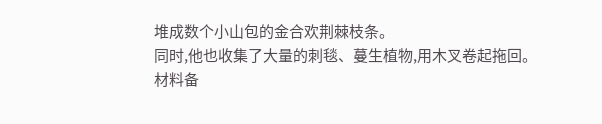堆成数个小山包的金合欢荆棘枝条。
同时,他也收集了大量的刺毯、蔓生植物,用木叉卷起拖回。
材料备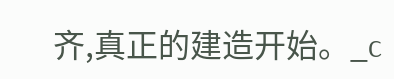齐,真正的建造开始。_c